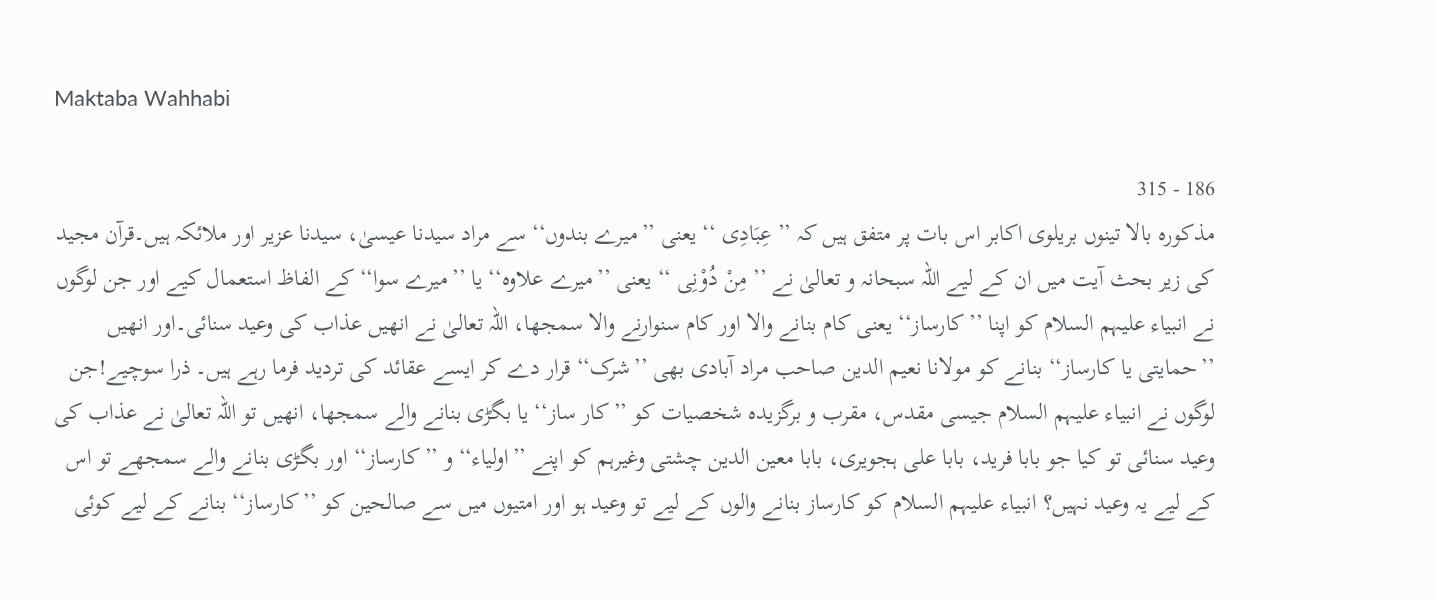Maktaba Wahhabi

186 - 315
مذکورہ بالا تینوں بریلوی اکابر اس بات پر متفق ہیں کہ ’’ عِبَادِی ‘‘ یعنی ’’میرے بندوں‘‘ سے مراد سیدنا عیسیٰ، سیدنا عزیر اور ملائکہ ہیں۔قرآن مجید کی زیر بحث آیت میں ان کے لیے اللہ سبحانہ و تعالیٰ نے ’’ مِنْ دُوْنِی ‘‘ یعنی ’’میرے علاوہ‘‘ یا ’’میرے سوا‘‘ کے الفاظ استعمال کیے اور جن لوگوں نے انبیاء علیہم السلام کو اپنا ’’کارساز‘‘ یعنی کام بنانے والا اور کام سنوارنے والا سمجھا، اللہ تعالیٰ نے انھیں عذاب کی وعید سنائی۔اور انھیں ’’حمایتی یا کارساز‘‘ بنانے کو مولانا نعیم الدین صاحب مراد آبادی بھی ’’شرک‘‘ قرار دے کر ایسے عقائد کی تردید فرما رہے ہیں۔ ذرا سوچیے!جن لوگوں نے انبیاء علیہم السلام جیسی مقدس، مقرب و برگزیدہ شخصیات کو ’’کار ساز‘‘ یا بگڑی بنانے والے سمجھا، انھیں تو اللہ تعالیٰ نے عذاب کی وعید سنائی تو کیا جو بابا فرید، بابا علی ہجویری، بابا معین الدین چشتی وغیرہم کو اپنے ’’اولیاء‘‘ و ’’کارساز‘‘ اور بگڑی بنانے والے سمجھے تو اس کے لیے یہ وعید نہیں؟ انبیاء علیہم السلام کو کارساز بنانے والوں کے لیے تو وعید ہو اور امتیوں میں سے صالحین کو ’’کارساز‘‘ بنانے کے لیے کوئی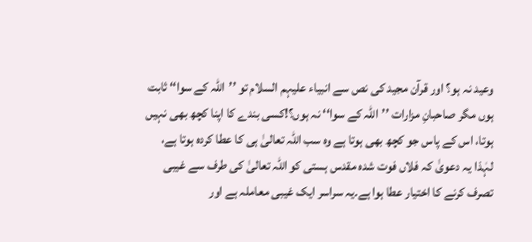وعید نہ ہو؟ اور قرآن مجید کی نص سے انبیاء علیہم السلام تو ’’اللہ کے سوا‘‘ ثابت ہوں مگر صاحبانِ مزارات ’’اللہ کے سوا‘‘ نہ ہوں؟!کسی بندے کا اپنا کچھ بھی نہیں ہوتا، اس کے پاس جو کچھ بھی ہوتا ہے وہ سب اللہ تعالیٰ ہی کا عطا کردہ ہوتا ہے، لہٰذا یہ دعویٰ کہ فلاں فوت شدہ مقدس ہستی کو اللہ تعالیٰ کی طرف سے غیبی تصرف کرنے کا اختیار عطا ہوا ہے۔یہ سراسر ایک غیبی معاملہ ہے اور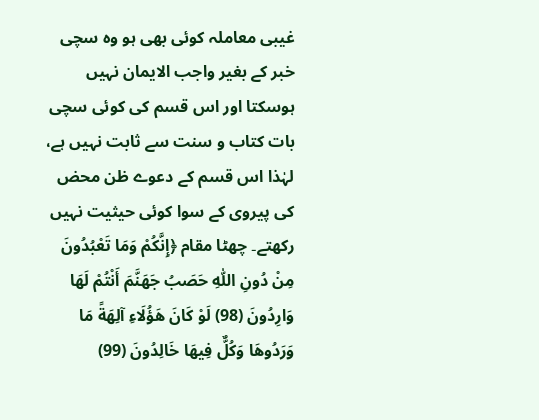غیبی معاملہ کوئی بھی ہو وہ سچی خبر کے بغیر واجب الایمان نہیں ہوسکتا اور اس قسم کی کوئی سچی بات کتاب و سنت سے ثابت نہیں ہے، لہٰذا اس قسم کے دعوے ظن محض کی پیروی کے سوا کوئی حیثیت نہیں رکھتے۔ چھٹا مقام ﴿إِنَّكُمْ وَمَا تَعْبُدُونَ مِنْ دُونِ اللّٰهِ حَصَبُ جَهَنَّمَ أَنْتُمْ لَهَا وَارِدُونَ (98) لَوْ كَانَ هَؤُلَاءِ آلِهَةً مَا وَرَدُوهَا وَكُلٌّ فِيهَا خَالِدُونَ (99)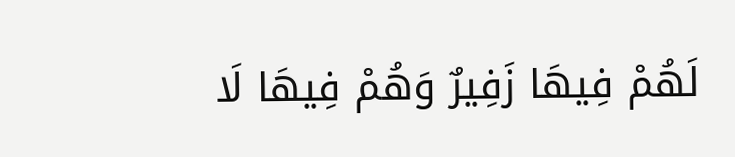لَهُمْ فِيهَا زَفِيرٌ وَهُمْ فِيهَا لَا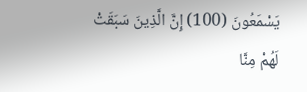يَسْمَعُونَ (100) إِنَّ الَّذِينَ سَبَقَتْ لَهُمْ مِنَّا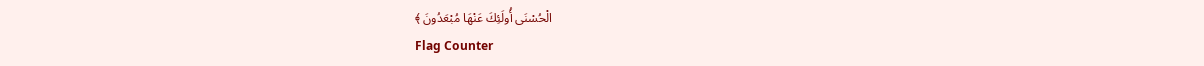الْحُسْنَى أُولَئِكَ عَنْهَا مُبْعَدُونَ ﴾
Flag Counter